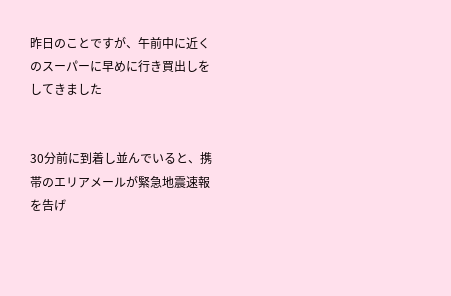昨日のことですが、午前中に近くのスーパーに早めに行き買出しをしてきました


30分前に到着し並んでいると、携帯のエリアメールが緊急地震速報を告げ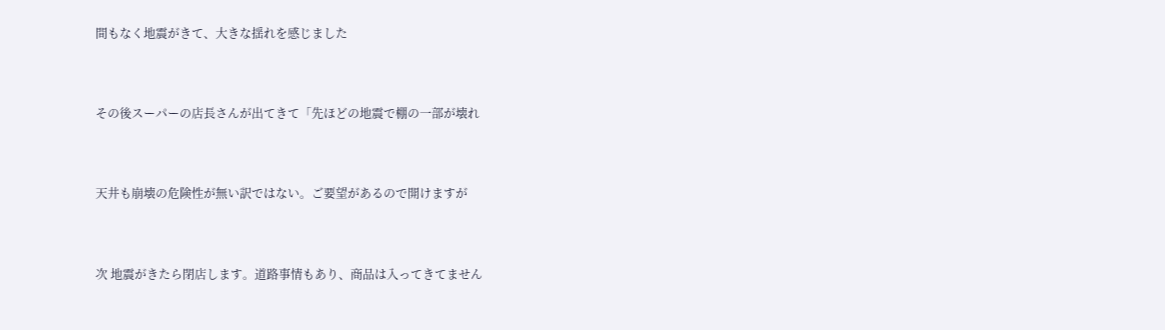間もなく地震がきて、大きな揺れを感じました


その後スーパーの店長さんが出てきて「先ほどの地震で棚の一部が壊れ


天井も崩壊の危険性が無い訳ではない。ご要望があるので開けますが


次 地震がきたら閉店します。道路事情もあり、商品は入ってきてません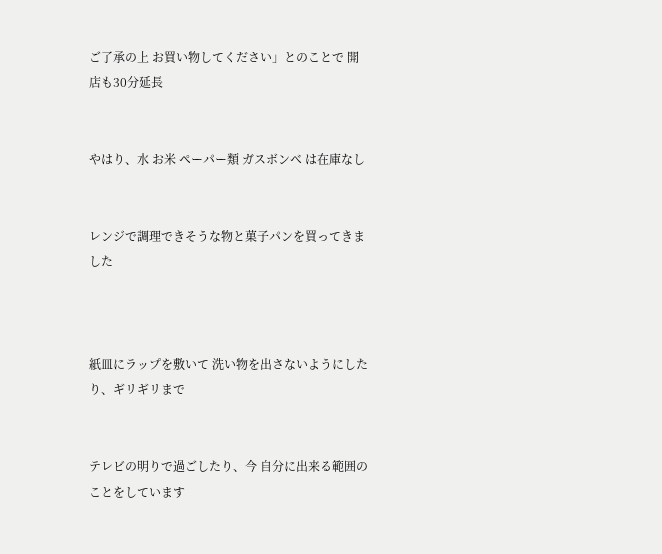ご了承の上 お買い物してください」とのことで 開店も30分延長


やはり、水 お米 ペーパー類 ガスボンベ は在庫なし


レンジで調理できそうな物と菓子パンを買ってきました



紙皿にラップを敷いて 洗い物を出さないようにしたり、ギリギリまで


テレビの明りで過ごしたり、今 自分に出来る範囲のことをしています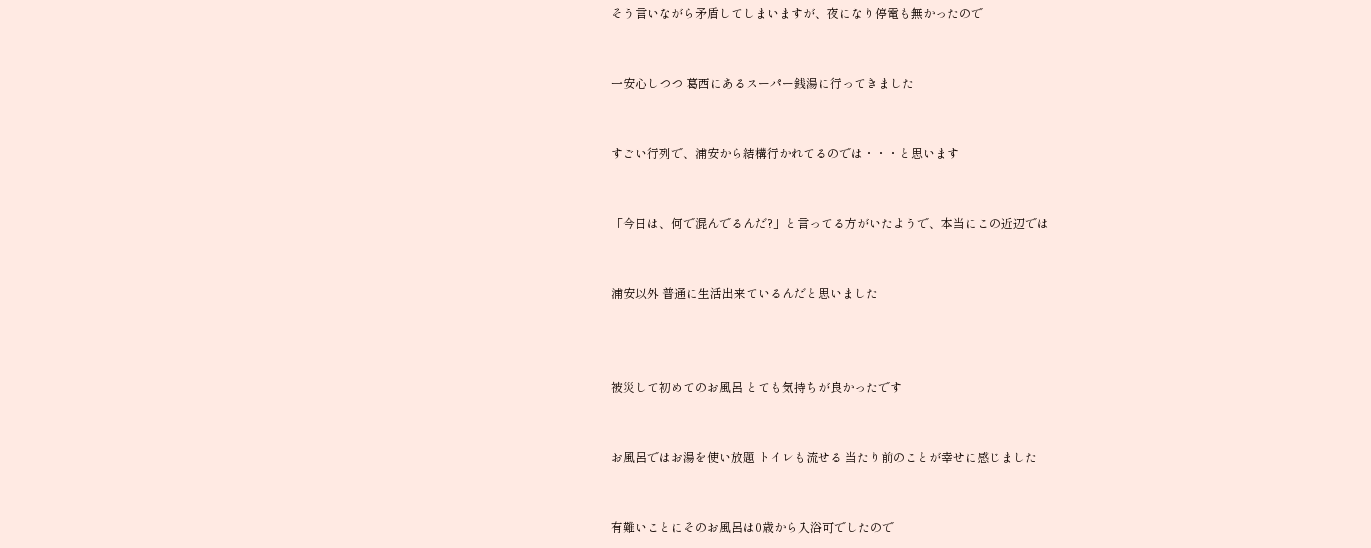そう言いながら矛盾してしまいますが、夜になり停電も無かったので


一安心しつつ 葛西にあるスーパー銭湯に行ってきました


すごい行列で、浦安から結構行かれてるのでは・・・と思います


「今日は、何で混んでるんだ?」と言ってる方がいたようで、本当にこの近辺では


浦安以外 普通に生活出来ているんだと思いました



被災して初めてのお風呂 とても気持ちが良かったです


お風呂ではお湯を使い放題 トイレも流せる 当たり前のことが幸せに感じました


有難いことにそのお風呂は0歳から入浴可でしたので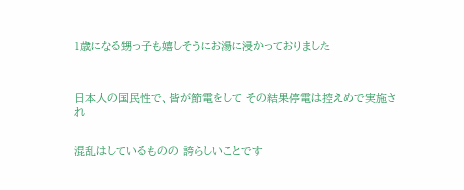1歳になる甥っ子も嬉しそうにお湯に浸かっておりました



日本人の国民性で、皆が節電をして その結果停電は控えめで実施され


混乱はしているものの 誇らしいことです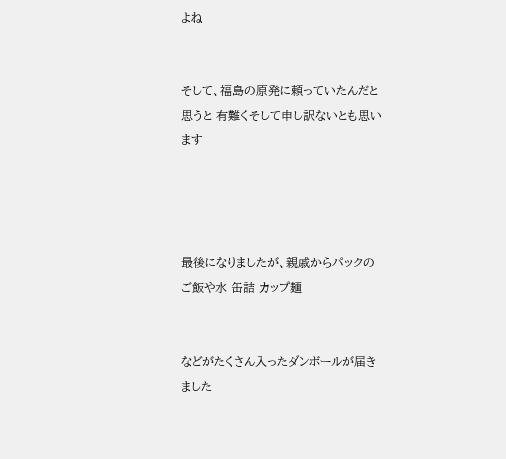よね


そして、福島の原発に頼っていたんだと思うと 有難くそして申し訳ないとも思います




最後になりましたが、親戚からパックのご飯や水 缶詰 カップ麺


などがたくさん入ったダンボールが届きました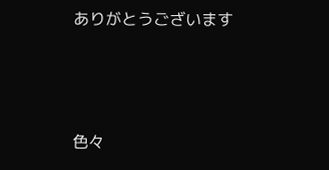ありがとうございます



色々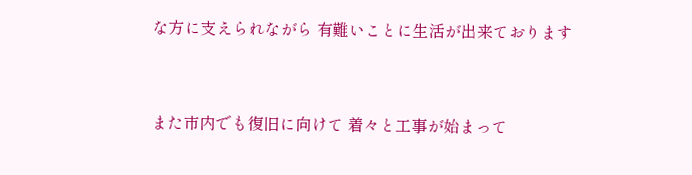な方に支えられながら 有難いことに生活が出来ております


また市内でも復旧に向けて 着々と工事が始まって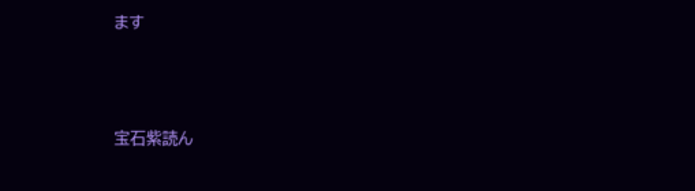ます



宝石紫読ん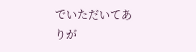でいただいてありが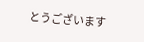とうございます